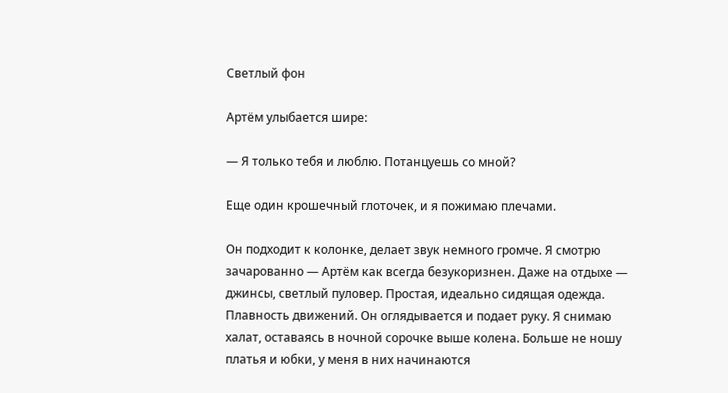Светлый фон

Артём улыбается шире:

— Я только тебя и люблю. Потанцуешь со мной?

Еще один крошечный глоточек, и я пожимаю плечами.

Он подходит к колонке, делает звук немного громче. Я смотрю зачарованно — Артём как всегда безукоризнен. Даже на отдыхе — джинсы, светлый пуловер. Простая, идеально сидящая одежда. Плавность движений. Он оглядывается и подает руку. Я снимаю халат, оставаясь в ночной сорочке выше колена. Больше не ношу платья и юбки, у меня в них начинаются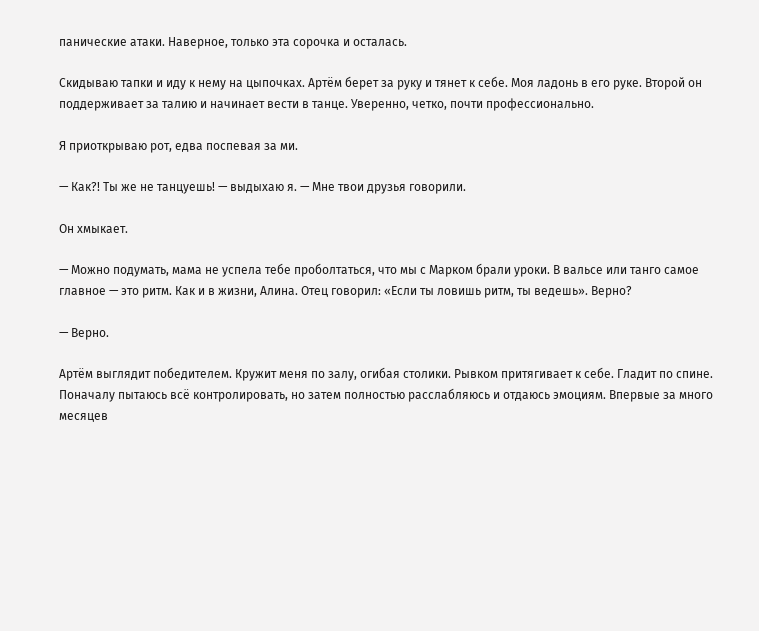панические атаки. Наверное, только эта сорочка и осталась.

Скидываю тапки и иду к нему на цыпочках. Артём берет за руку и тянет к себе. Моя ладонь в его руке. Второй он поддерживает за талию и начинает вести в танце. Уверенно, четко, почти профессионально.

Я приоткрываю рот, едва поспевая за ми.

— Как?! Ты же не танцуешь! — выдыхаю я. — Мне твои друзья говорили.

Он хмыкает.

— Можно подумать, мама не успела тебе проболтаться, что мы с Марком брали уроки. В вальсе или танго самое главное — это ритм. Как и в жизни, Алина. Отец говорил: «Если ты ловишь ритм, ты ведешь». Верно?

— Верно.

Артём выглядит победителем. Кружит меня по залу, огибая столики. Рывком притягивает к себе. Гладит по спине. Поначалу пытаюсь всё контролировать, но затем полностью расслабляюсь и отдаюсь эмоциям. Впервые за много месяцев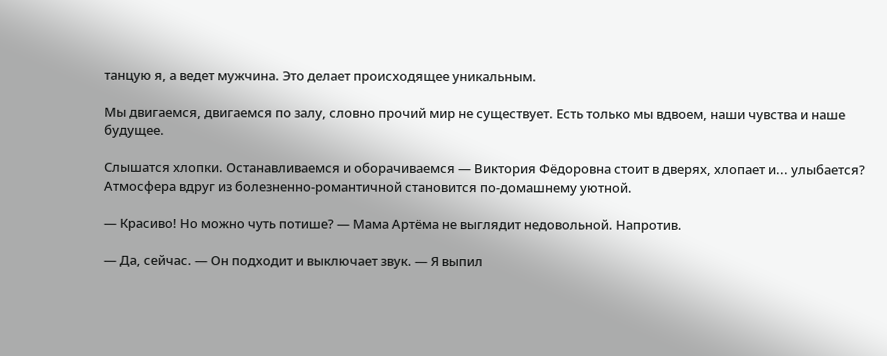танцую я, а ведет мужчина. Это делает происходящее уникальным.

Мы двигаемся, двигаемся по залу, словно прочий мир не существует. Есть только мы вдвоем, наши чувства и наше будущее.

Слышатся хлопки. Останавливаемся и оборачиваемся — Виктория Фёдоровна стоит в дверях, хлопает и... улыбается? Атмосфера вдруг из болезненно-романтичной становится по-домашнему уютной.

— Красиво! Но можно чуть потише? — Мама Артёма не выглядит недовольной. Напротив.

— Да, сейчас. — Он подходит и выключает звук. — Я выпил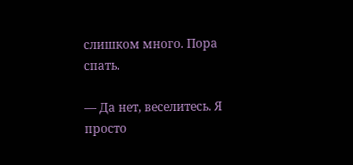слишком много. Пора спать.

— Да нет, веселитесь. Я просто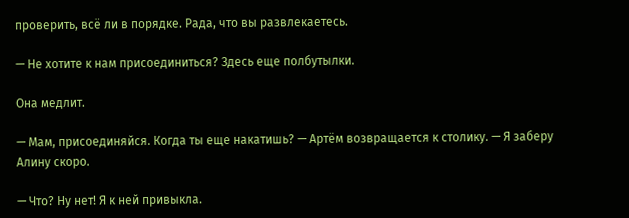проверить, всё ли в порядке. Рада, что вы развлекаетесь.

— Не хотите к нам присоединиться? Здесь еще полбутылки.

Она медлит.

— Мам, присоединяйся. Когда ты еще накатишь? — Артём возвращается к столику. — Я заберу Алину скоро.

— Что? Ну нет! Я к ней привыкла.